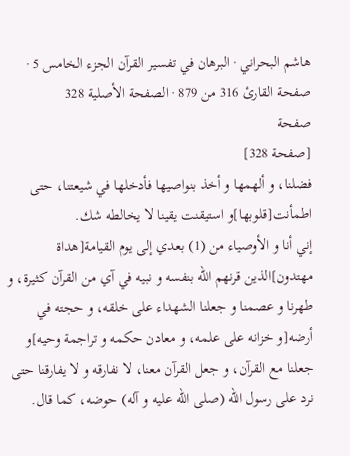هاشم البحراني · البرهان في تفسير القرآن الجزء الخامس 5 · صفحة القارئ 316 من 879 · الصفحة الأصلية 328
صفحة
[صفحة 328]
فضلنا، و ألهمها و أخذ بنواصيها فأدخلها في شيعتنا، حتى اطمأنت[قلوبها]و استيقنت يقينا لا يخالطه شك.
إني أنا و الأوصياء من (1) بعدي إلى يوم القيامة[هداة مهتدون]الذين قرنهم الله بنفسه و نبيه في آي من القرآن كثيرة، و طهرنا و عصمنا و جعلنا الشهداء على خلقه، و حجته في أرضه[و خزانه على علمه، و معادن حكمه و تراجمة وحيه]و جعلنا مع القرآن، و جعل القرآن معنا، لا نفارقه و لا يفارقنا حتى نرد على رسول الله (صلى الله عليه و آله) حوضه، كما قال.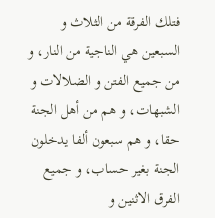فتلك الفرقة من الثلاث و السبعين هي الناجية من النار، و من جميع الفتن و الضلالات و الشبهات، و هم من أهل الجنة حقا، و هم سبعون ألفا يدخلون الجنة بغير حساب، و جميع الفرق الاثنين و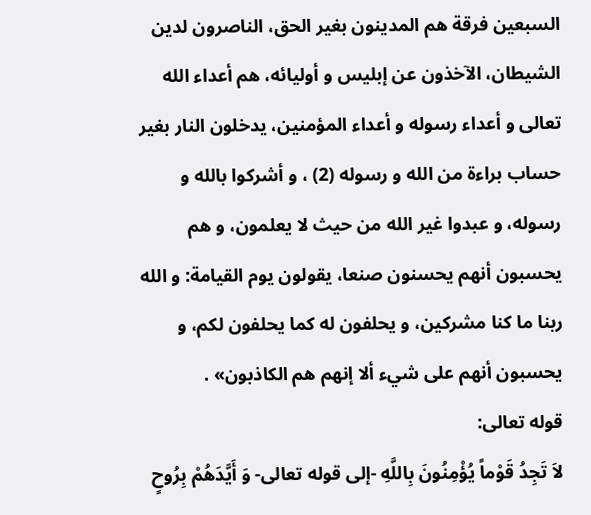السبعين فرقة هم المدينون بغير الحق، الناصرون لدين الشيطان، الآخذون عن إبليس و أوليائه، هم أعداء الله تعالى و أعداء رسوله و أعداء المؤمنين، يدخلون النار بغير حساب براءة من الله و رسوله (2) ، و أشركوا بالله و رسوله، و عبدوا غير الله من حيث لا يعلمون، و هم يحسبون أنهم يحسنون صنعا، يقولون يوم القيامة: و الله ربنا ما كنا مشركين، و يحلفون له كما يحلفون لكم، و يحسبون أنهم على شيء ألا إنهم هم الكاذبون» .
قوله تعالى:
لاَ تَجِدُ قَوْماً يُؤْمِنُونَ بِاللَّهِ -إلى قوله تعالى- وَ أَيَّدَهُمْ بِرُوحٍ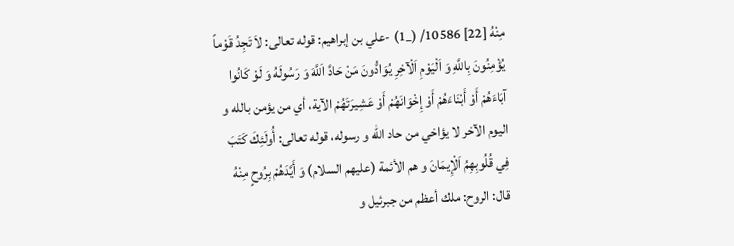مِنْهُ [22] 10586/ (_1) -علي بن إبراهيم: قوله تعالى: لاَ تَجِدُ قَوْماً يُؤْمِنُونَ بِاللَّهِ وَ اَلْيَوْمِ اَلْآخِرِ يُوَادُّونَ مَنْ حَادَّ اَللَّهَ وَ رَسُولَهُ وَ لَوْ كَانُوا آبَاءَهُمْ أَوْ أَبْنَاءَهُمْ أَوْ إِخْوَانَهُمْ أَوْ عَشِيرَتَهُمْ الآية، أي من يؤمن بالله و اليوم الآخر لا يؤاخي من حاد الله و رسوله، قوله تعالى: أُولَئِكَ كَتَبَ فِي قُلُوبِهِمُ اَلْإِيمَانَ و هم الأئمة (عليهم السلام) وَ أَيَّدَهُمْ بِرُوحٍ مِنْهُ قال: الروح: ملك أعظم من جبرئيل و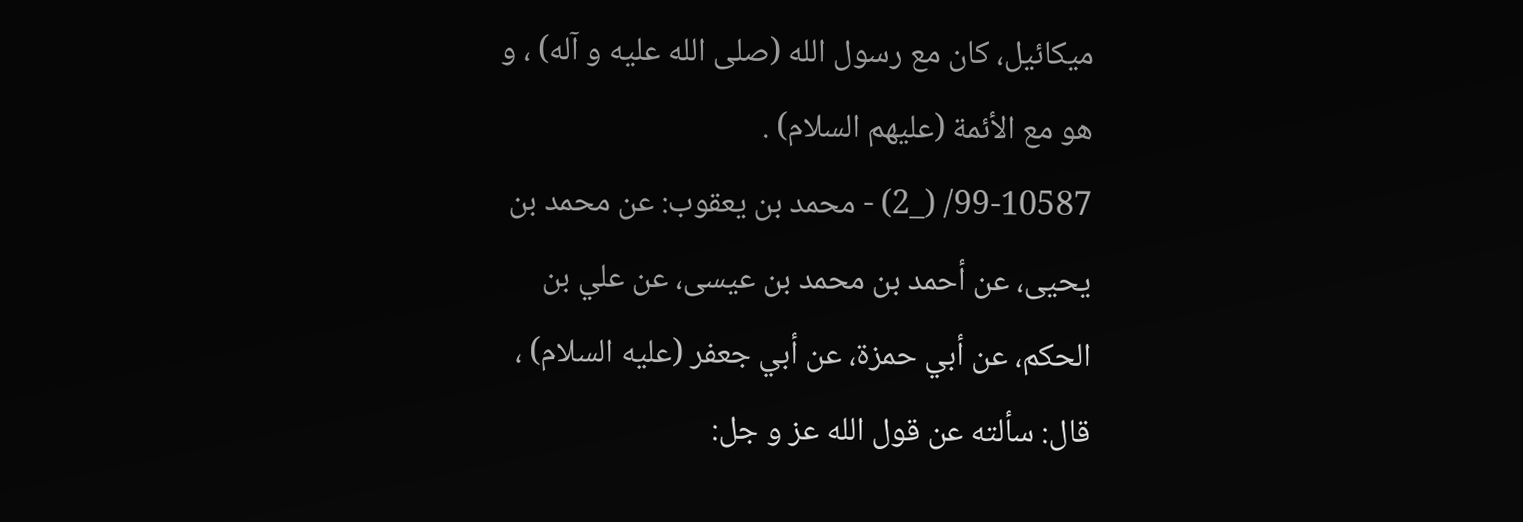ميكائيل، كان مع رسول الله (صلى الله عليه و آله) ، و هو مع الأئمة (عليهم السلام) .
99-10587/ (_2) - محمد بن يعقوب: عن محمد بن يحيى، عن أحمد بن محمد بن عيسى، عن علي بن الحكم، عن أبي حمزة، عن أبي جعفر (عليه السلام) ، قال: سألته عن قول الله عز و جل: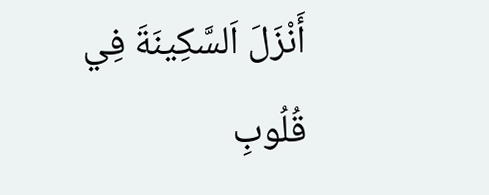أَنْزَلَ اَلسَّكِينَةَ فِي قُلُوبِ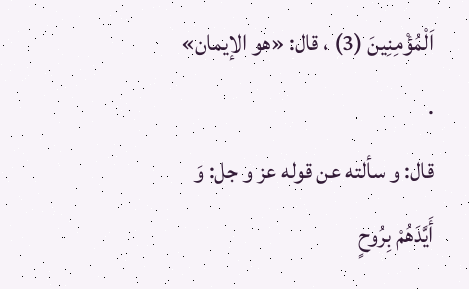اَلْمُؤْمِنِينَ (3) ، قال: «هو الإيمان» .
قال: و سألته عن قوله عز و جل: وَ أَيَّدَهُمْ بِرُوحٍ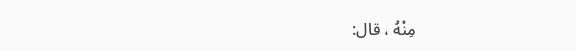مِنْهُ ، قال: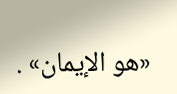«هو الإيمان» .